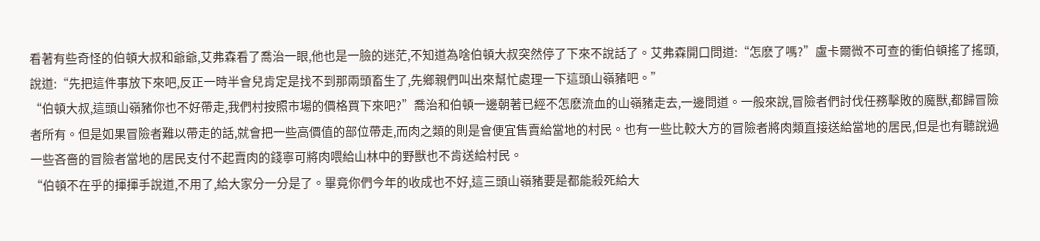看著有些奇怪的伯頓大叔和爺爺,艾弗森看了喬治一眼,他也是一臉的迷茫,不知道為啥伯頓大叔突然停了下來不說話了。艾弗森開口問道:“怎麽了嗎?”盧卡爾微不可查的衝伯頓搖了搖頭,說道:“先把這件事放下來吧,反正一時半會兒肯定是找不到那兩頭畜生了,先鄉親們叫出來幫忙處理一下這頭山嶺豬吧。”
“伯頓大叔,這頭山嶺豬你也不好帶走,我們村按照市場的價格買下來吧?”喬治和伯頓一邊朝著已經不怎麽流血的山嶺豬走去,一邊問道。一般來說,冒險者們討伐任務擊敗的魔獸,都歸冒險者所有。但是如果冒險者難以帶走的話,就會把一些高價值的部位帶走,而肉之類的則是會便宜售賣給當地的村民。也有一些比較大方的冒險者將肉類直接送給當地的居民,但是也有聽說過一些吝嗇的冒險者當地的居民支付不起賣肉的錢寧可將肉喂給山林中的野獸也不肯送給村民。
“伯頓不在乎的揮揮手說道,不用了,給大家分一分是了。畢竟你們今年的收成也不好,這三頭山嶺豬要是都能殺死給大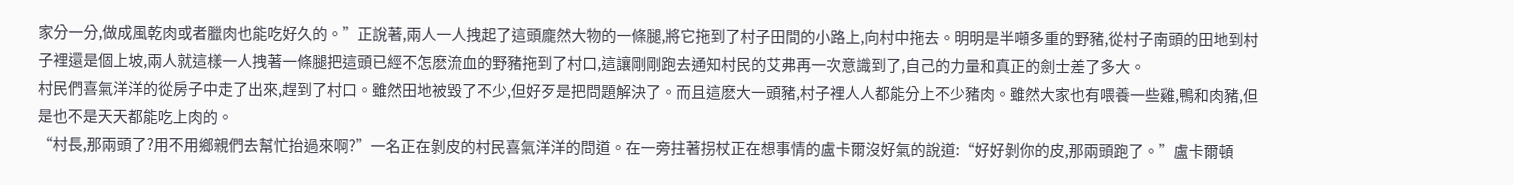家分一分,做成風乾肉或者臘肉也能吃好久的。”正說著,兩人一人拽起了這頭龐然大物的一條腿,將它拖到了村子田間的小路上,向村中拖去。明明是半噸多重的野豬,從村子南頭的田地到村子裡還是個上坡,兩人就這樣一人拽著一條腿把這頭已經不怎麽流血的野豬拖到了村口,這讓剛剛跑去通知村民的艾弗再一次意識到了,自己的力量和真正的劍士差了多大。
村民們喜氣洋洋的從房子中走了出來,趕到了村口。雖然田地被毀了不少,但好歹是把問題解決了。而且這麽大一頭豬,村子裡人人都能分上不少豬肉。雖然大家也有喂養一些雞,鴨和肉豬,但是也不是天天都能吃上肉的。
“村長,那兩頭了?用不用鄉親們去幫忙抬過來啊?”一名正在剝皮的村民喜氣洋洋的問道。在一旁拄著拐杖正在想事情的盧卡爾沒好氣的說道:“好好剝你的皮,那兩頭跑了。”盧卡爾頓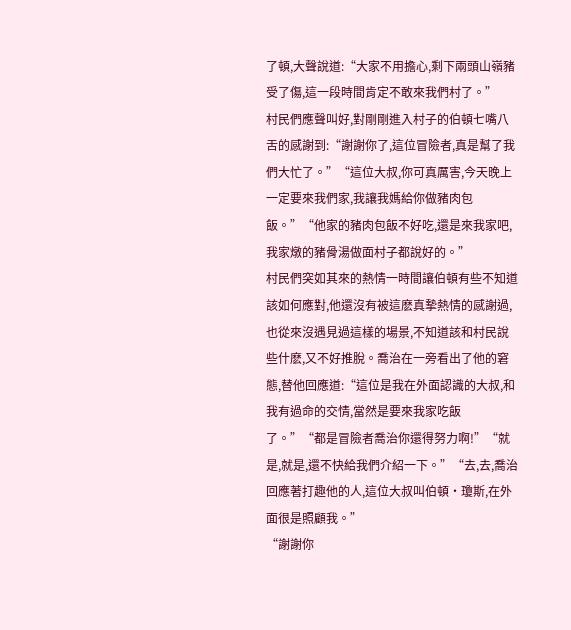了頓,大聲說道:“大家不用擔心,剩下兩頭山嶺豬受了傷,這一段時間肯定不敢來我們村了。”
村民們應聲叫好,對剛剛進入村子的伯頓七嘴八舌的感謝到:“謝謝你了,這位冒險者,真是幫了我們大忙了。”“這位大叔,你可真厲害,今天晚上一定要來我們家,我讓我媽給你做豬肉包飯。”“他家的豬肉包飯不好吃,還是來我家吧,我家燉的豬骨湯做面村子都說好的。”
村民們突如其來的熱情一時間讓伯頓有些不知道該如何應對,他還沒有被這麽真摯熱情的感謝過,也從來沒遇見過這樣的場景,不知道該和村民說些什麽,又不好推脫。喬治在一旁看出了他的窘態,替他回應道:“這位是我在外面認識的大叔,和我有過命的交情,當然是要來我家吃飯了。”“都是冒險者喬治你還得努力啊!”“就是,就是,還不快給我們介紹一下。”“去,去,喬治回應著打趣他的人,這位大叔叫伯頓·瓊斯,在外面很是照顧我。”
“謝謝你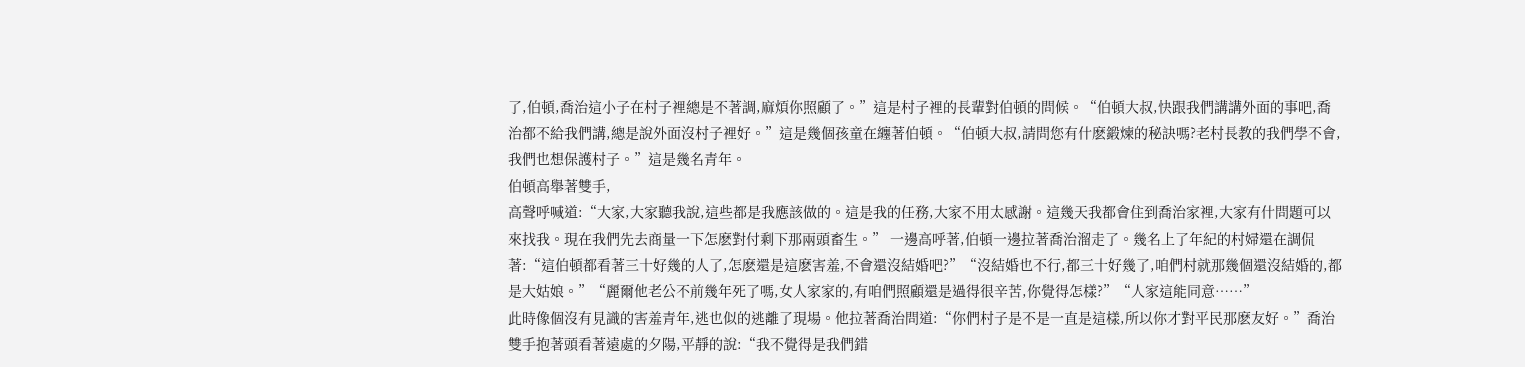了,伯頓,喬治這小子在村子裡總是不著調,麻煩你照顧了。”這是村子裡的長輩對伯頓的問候。“伯頓大叔,快跟我們講講外面的事吧,喬治都不給我們講,總是說外面沒村子裡好。”這是幾個孩童在纏著伯頓。“伯頓大叔,請問您有什麽鍛煉的秘訣嗎?老村長教的我們學不會,我們也想保護村子。”這是幾名青年。
伯頓高舉著雙手,
高聲呼喊道:“大家,大家聽我說,這些都是我應該做的。這是我的任務,大家不用太感謝。這幾天我都會住到喬治家裡,大家有什問題可以來找我。現在我們先去商量一下怎麽對付剩下那兩頭畜生。” 一邊高呼著,伯頓一邊拉著喬治溜走了。幾名上了年紀的村婦還在調侃著:“這伯頓都看著三十好幾的人了,怎麽還是這麽害羞,不會還沒結婚吧?”“沒結婚也不行,都三十好幾了,咱們村就那幾個還沒結婚的,都是大姑娘。”“麗爾他老公不前幾年死了嗎,女人家家的,有咱們照顧還是過得很辛苦,你覺得怎樣?”“人家這能同意……”
此時像個沒有見識的害羞青年,逃也似的逃離了現場。他拉著喬治問道:“你們村子是不是一直是這樣,所以你才對平民那麽友好。”喬治雙手抱著頭看著遠處的夕陽,平靜的說:“我不覺得是我們錯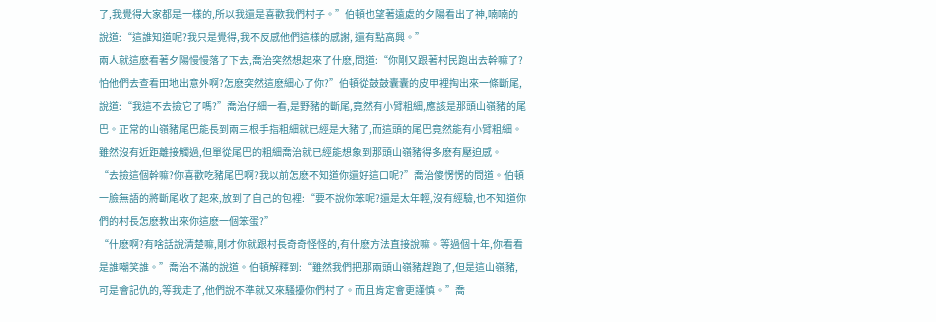了,我覺得大家都是一樣的,所以我還是喜歡我們村子。”伯頓也望著遠處的夕陽看出了神,喃喃的說道:“這誰知道呢?我只是覺得,我不反感他們這樣的感謝, 還有點高興。”
兩人就這麽看著夕陽慢慢落了下去,喬治突然想起來了什麽,問道:“你剛又跟著村民跑出去幹嘛了?怕他們去查看田地出意外啊?怎麽突然這麽細心了你?”伯頓從鼓鼓囊囊的皮甲裡掏出來一條斷尾,說道:“我這不去撿它了嗎?”喬治仔細一看,是野豬的斷尾,竟然有小臂粗細,應該是那頭山嶺豬的尾巴。正常的山嶺豬尾巴能長到兩三根手指粗細就已經是大豬了,而這頭的尾巴竟然能有小臂粗細。雖然沒有近距離接觸過,但單從尾巴的粗細喬治就已經能想象到那頭山嶺豬得多麽有壓迫感。
“去撿這個幹嘛?你喜歡吃豬尾巴啊?我以前怎麽不知道你還好這口呢?”喬治傻愣愣的問道。伯頓一臉無語的將斷尾收了起來,放到了自己的包裡:“要不說你笨呢?還是太年輕,沒有經驗,也不知道你們的村長怎麽教出來你這麽一個笨蛋?”
“什麽啊?有啥話說清楚嘛,剛才你就跟村長奇奇怪怪的,有什麽方法直接說嘛。等過個十年,你看看是誰嘲笑誰。”喬治不滿的說道。伯頓解釋到:“雖然我們把那兩頭山嶺豬趕跑了,但是這山嶺豬,可是會記仇的,等我走了,他們說不準就又來騷擾你們村了。而且肯定會更謹慎。”喬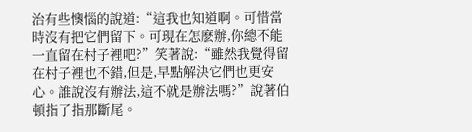治有些懊惱的說道:“這我也知道啊。可惜當時沒有把它們留下。可現在怎麽辦,你總不能一直留在村子裡吧?”笑著說:“雖然我覺得留在村子裡也不錯,但是,早點解決它們也更安心。誰說沒有辦法,這不就是辦法嗎?”說著伯頓指了指那斷尾。